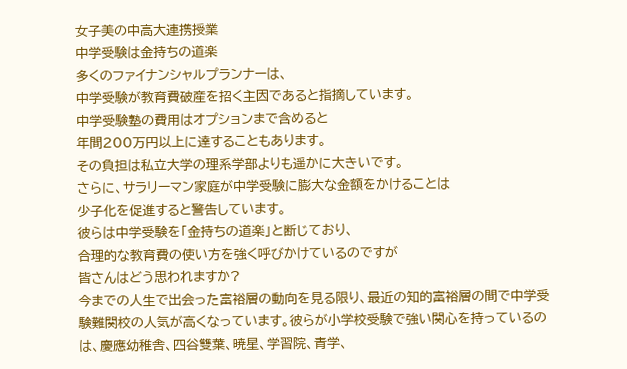女子美の中高大連携授業
中学受験は金持ちの道楽
多くのファイナンシャルプランナーは、
中学受験が教育費破産を招く主因であると指摘しています。
中学受験塾の費用はオプションまで含めると
年間200万円以上に達することもあります。
その負担は私立大学の理系学部よりも遥かに大きいです。
さらに、サラリーマン家庭が中学受験に膨大な金額をかけることは
少子化を促進すると警告しています。
彼らは中学受験を「金持ちの道楽」と断じており、
合理的な教育費の使い方を強く呼びかけているのですが
皆さんはどう思われますか?
今までの人生で出会った富裕層の動向を見る限り、最近の知的富裕層の間で中学受験難関校の人気が高くなっています。彼らが小学校受験で強い関心を持っているのは、慶應幼稚舎、四谷雙葉、暁星、学習院、青学、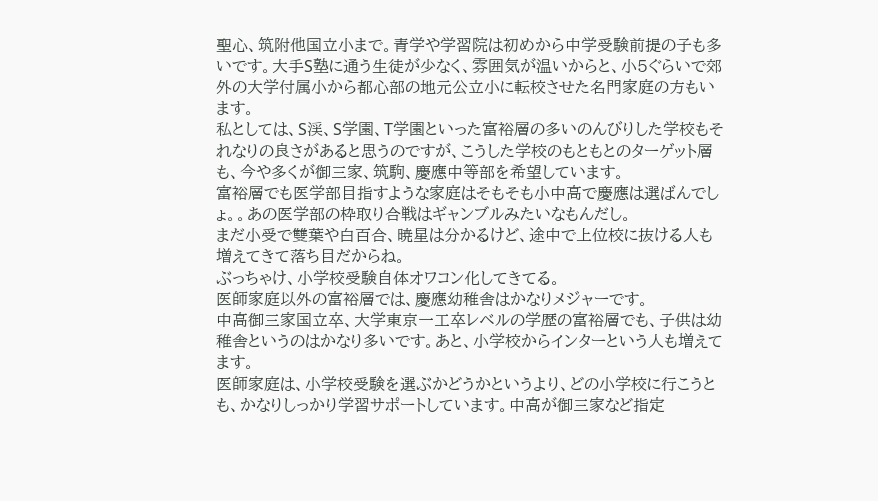聖心、筑附他国立小まで。青学や学習院は初めから中学受験前提の子も多いです。大手S塾に通う生徒が少なく、雰囲気が温いからと、小5ぐらいで郊外の大学付属小から都心部の地元公立小に転校させた名門家庭の方もいます。
私としては、S渓、S学園、T学園といった富裕層の多いのんびりした学校もそれなりの良さがあると思うのですが、こうした学校のもともとのターゲット層も、今や多くが御三家、筑駒、慶應中等部を希望しています。
富裕層でも医学部目指すような家庭はそもそも小中高で慶應は選ばんでしょ。。あの医学部の枠取り合戦はギャンブルみたいなもんだし。
まだ小受で雙葉や白百合、暁星は分かるけど、途中で上位校に抜ける人も増えてきて落ち目だからね。
ぶっちゃけ、小学校受験自体オワコン化してきてる。
医師家庭以外の富裕層では、慶應幼稚舎はかなりメジャーです。
中高御三家国立卒、大学東京一工卒レベルの学歴の富裕層でも、子供は幼稚舎というのはかなり多いです。あと、小学校からインターという人も増えてます。
医師家庭は、小学校受験を選ぶかどうかというより、どの小学校に行こうとも、かなりしっかり学習サポートしています。中高が御三家など指定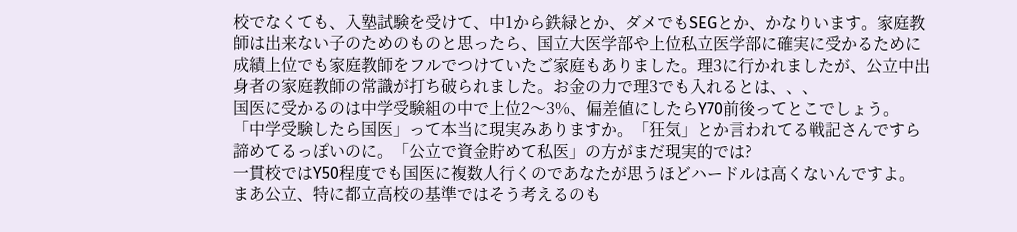校でなくても、入塾試験を受けて、中1から鉄緑とか、ダメでもSEGとか、かなりいます。家庭教師は出来ない子のためのものと思ったら、国立大医学部や上位私立医学部に確実に受かるために成績上位でも家庭教師をフルでつけていたご家庭もありました。理3に行かれましたが、公立中出身者の家庭教師の常識が打ち破られました。お金の力で理3でも入れるとは、、、
国医に受かるのは中学受験組の中で上位2〜3%、偏差値にしたらY70前後ってとこでしょう。
「中学受験したら国医」って本当に現実みありますか。「狂気」とか言われてる戦記さんですら諦めてるっぽいのに。「公立で資金貯めて私医」の方がまだ現実的では?
一貫校ではY50程度でも国医に複数人行くのであなたが思うほどハードルは高くないんですよ。
まあ公立、特に都立高校の基準ではそう考えるのも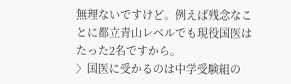無理ないですけど。例えば残念なことに都立青山レベルでも現役国医はたった2名ですから。
〉国医に受かるのは中学受験組の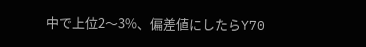中で上位2〜3%、偏差値にしたらY70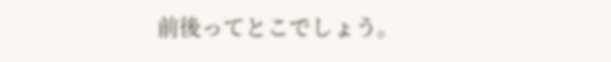前後ってとこでしょう。